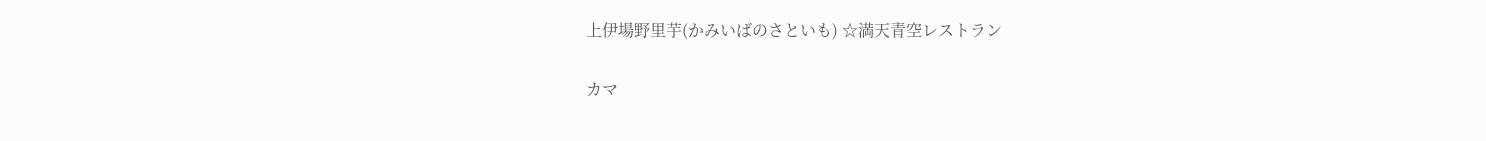上伊場野里芋(かみいばのさといも) ☆満天青空レストラン

カマ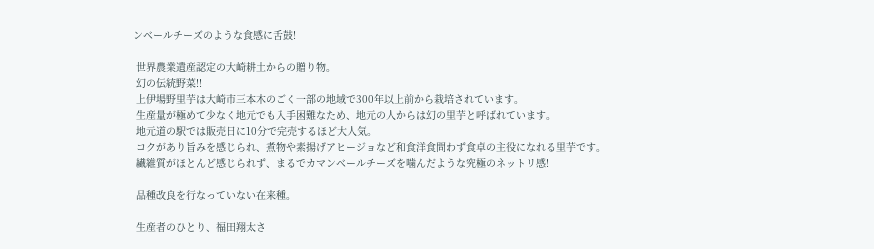ンベールチーズのような食感に舌鼓!

 世界農業遺産認定の大崎耕土からの贈り物。
 幻の伝統野菜!!
 上伊場野里芋は大崎市三本木のごく一部の地域で300年以上前から栽培されています。
 生産量が極めて少なく地元でも入手困難なため、地元の人からは幻の里芋と呼ばれています。
 地元道の駅では販売日に10分で完売するほど大人気。
 コクがあり旨みを感じられ、煮物や素揚げアヒージョなど和食洋食問わず食卓の主役になれる里芋です。
 繊維質がほとんど感じられず、まるでカマンベールチーズを噛んだような究極のネットリ感!

 品種改良を行なっていない在来種。

 生産者のひとり、福田翔太さ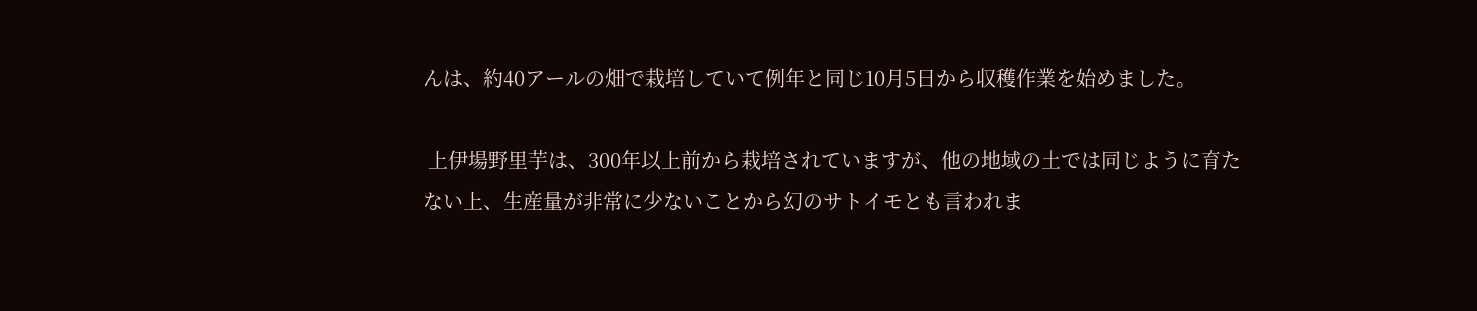んは、約40アールの畑で栽培していて例年と同じ10月5日から収穫作業を始めました。

 上伊場野里芋は、300年以上前から栽培されていますが、他の地域の土では同じように育たない上、生産量が非常に少ないことから幻のサトイモとも言われま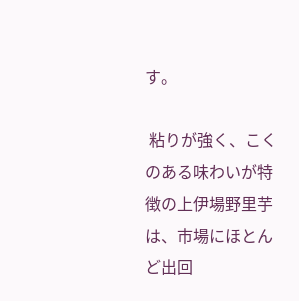す。

 粘りが強く、こくのある味わいが特徴の上伊場野里芋は、市場にほとんど出回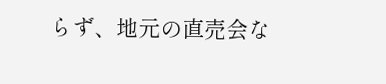らず、地元の直売会な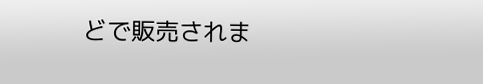どで販売されま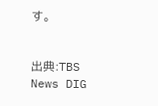す。


出典:TBS News DIG